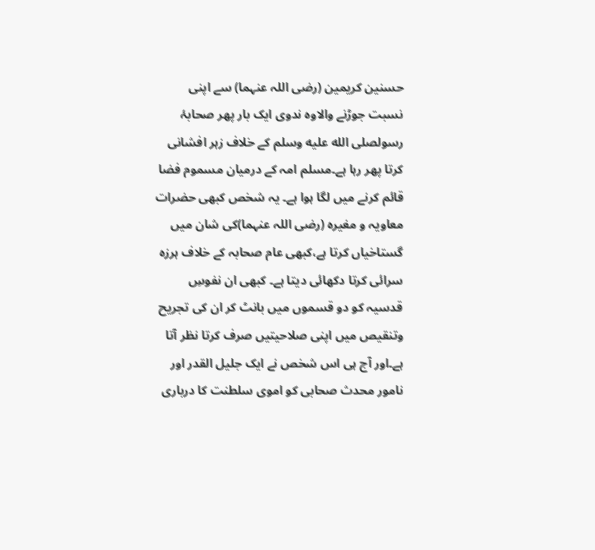حسنین کریمین (رضی اللہ عنہما) سے اپنی نسبت جوڑنے والاوہ ندوی ایک بار پھر صحابۂ رسولصلى الله عليه وسلم کے خلاف زہر افشانی کرتا پھر رہا ہے۔مسلم امہ کے درمیان مسموم فضا قائم کرنے میں لگا ہوا ہے۔ یہ شخص کبھی حضرات معاویہ و مغیرہ (رضی اللہ عنہما)کی شان میں گستاخیاں کرتا ہے،کبھی عام صحابہ کے خلاف ہرزہ سرائی کرتا دکھائی دیتا ہے۔ کبھی ان نفوسِ قدسیہ کو دو قسموں میں بانٹ کر ان کی تجریح وتنقیص میں اپنی صلاحیتیں صرف کرتا نظر آتا ہے۔اور آج ہی اس شخص نے ایک جلیل القدر اور نامور محدث صحابی کو اموی سلطنت کا درباری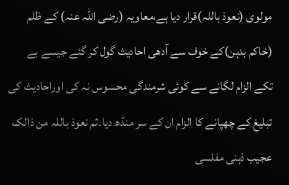مولوی (نعوذ باللہ)قرار دیا ہے،معاویہ (رضی اللہ عنہ) کے ظلم (خاکم بدہن)کے خوف سے آدھی احادیث گول کر گئے جیسے بے تکے الزام لگانے سے کوئی شرمندگی محسوس نہ کی اوراحادیث کی تبلیغ کے چھپانے کا الزام ان کے سر منڈھ دیا۔ثم نعوذ باللہ من ذالک
عجیب ذہنی مفلسی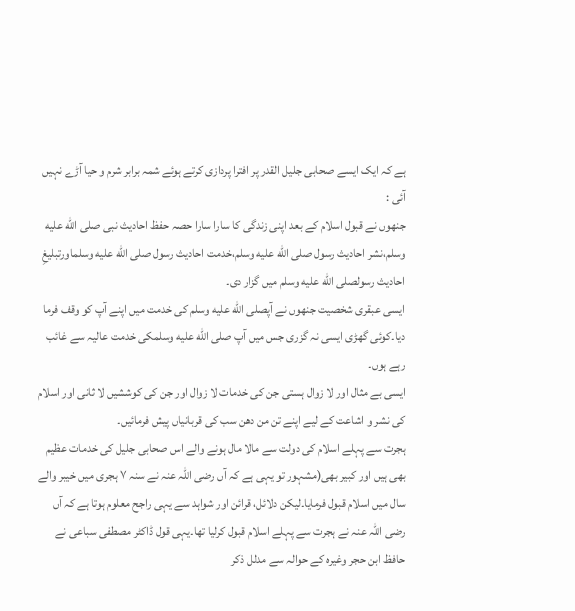ہے کہ ایک ایسے صحابی جلیل القدر پر افترا پردازی کرتے ہوئے شمہ برابر شرم و حیا آڑے نہیں آئی :
جنھوں نے قبول اسلام کے بعد اپنی زندگی کا سارا سارا حصہ حفظ احادیث نبی صلى الله عليه وسلم،نشر احادیث رسول صلى الله عليه وسلم،خدمت احادیث رسول صلى الله عليه وسلماورتبلیغِ احادیث رسولصلى الله عليه وسلم میں گزار دی۔
ایسی عبقری شخصیت جنھوں نے آپصلى الله عليه وسلم کی خدمت میں اپنے آپ کو وقف فرما دیا۔کوئی گھڑی ایسی نہ گزری جس میں آپ صلى الله عليه وسلمکی خدمت عالیہ سے غائب رہے ہوں۔
ایسی بے مثال اور لا زوال ہستی جن کی خدمات لا زوال اور جن کی کوششیں لا ثانی اور اسلام کی نشر و اشاعت کے لیے اپنے تن من دھن سب کی قربانیاں پیش فرمائیں۔
ہجرت سے پہلے اسلام کی دولت سے مالا مال ہونے والے اس صحابی جلیل کی خدمات عظیم بھی ہیں اور کبیر بھی(مشہور تو یہی ہے کہ آں رضی اللہ عنہ نے سنہ ۷ ہجری میں خیبر والے سال میں اسلام قبول فرمایا۔لیکن دلائل، قرائن اور شواہد سے یہی راجح معلوم ہوتا ہے کہ آں رضی اللہ عنہ نے ہجرت سے پہلے اسلام قبول کرلیا تھا۔یہی قول ڈاکٹر مصطفی سباعی نے حافظ ابن حجر وغیرہ کے حوالہ سے مدلل ذکر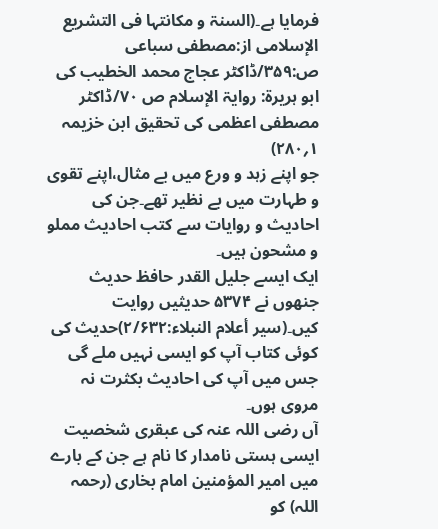فرمایا ہے۔(السنۃ و مکانتہا فی التشریع الإسلامی از:مصطفی سباعی ص:۳۵۹/ڈاکٹر عجاج محمد الخطیب کی ابو ہریرۃ: روایۃ الإسلام ص ۷۰/ڈاکٹر مصطفی اعظمی کی تحقیق ابن خزیمہ ۱؍۲۸۰)
جو اپنے زہد و ورع میں بے مثال،اپنے تقوی و طہارت میں بے نظیر تھے۔جن کی احادیث و روایات سے کتب احادیث مملو و مشحون ہیں۔
ایک ایسے جلیل القدر حافظ حدیث جنھوں نے ۵۳۷۴ حدیثیں روایت کیں۔(سیر أعلام النبلاء:۲/۶۳۲)حدیث کی کوئی کتاب آپ کو ایسی نہیں ملے گی جس میں آپ کی احادیث بکثرت نہ مروی ہوں۔
آں رضی اللہ عنہ کی عبقری شخصیت ایسی ہستی نامدار کا نام ہے جن کے بارے میں امیر المؤمنین امام بخاری (رحمہ اللہ) کو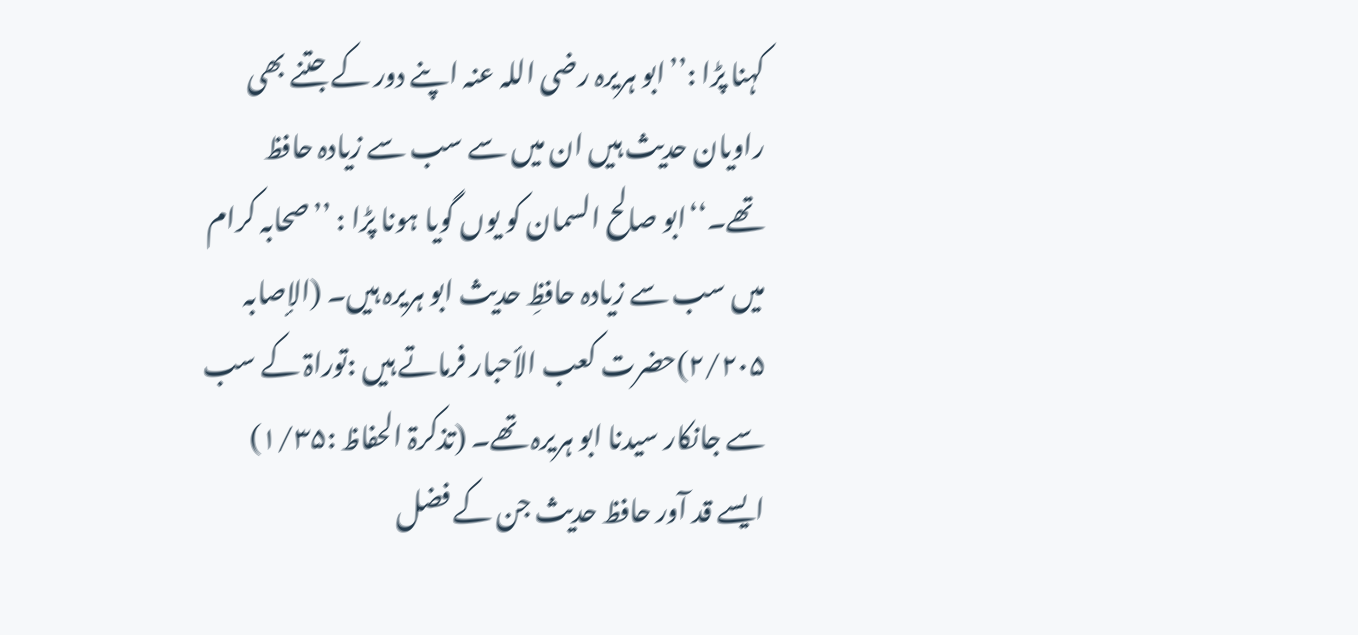کہنا پڑا :’’ابو ہریرہ رضی اللہ عنہ اپنے دور کے جتنے بھی راویان حدیث ہیں ان میں سے سب سے زیادہ حافظ تھے۔‘‘ابو صالح السمان کو یوں گویا ہونا پڑا : ’’صحابہ کرام میں سب سے زیادہ حافظِ حدیث ابو ہریرہ ہیں۔ (الإصابہ ۲/۲۰۵)حضرت کعب الأحبار فرماتے ہیں :توراۃ کے سب سے جانکار سیدنا ابو ہریرہ تھے۔ (تذکرۃ الحفاظ :۱/۳۵)
ایسے قد آور حافظ حدیث جن کے فضل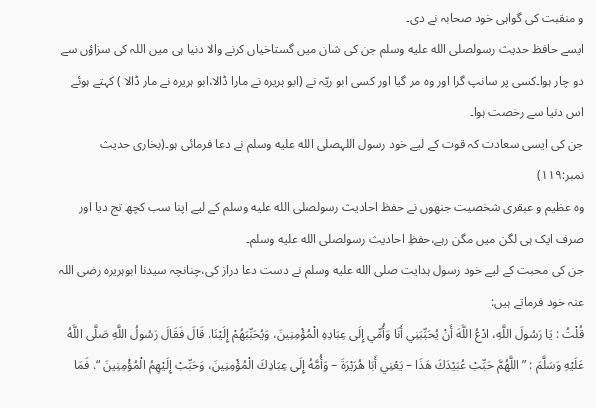و منقبت کی گواہی خود صحابہ نے دی۔
ایسے حافظ حدیث رسولصلى الله عليه وسلم جن کی شان میں گستاخیاں کرنے والا دنیا ہی میں اللہ کی سزاؤں سے دو چار ہوا۔کسی پر سانپ گرا اور وہ مر گیا اور کسی ابو ریّہ نے (ابو ہریرہ نے مارا ڈالا،ابو ہریرہ نے مار ڈالا ) کہتے ہوئے اس دنیا سے رخصت ہوا۔
جن کی ایسی سعادت کہ قوت کے لیے خود رسول اللہصلى الله عليه وسلم نے دعا فرمائی ہو۔(بخاری حدیث نمبر:۱۱۹)
وہ عظیم و عبقری شخصیت جنھوں نے حفظ احادیث رسولصلى الله عليه وسلم کے لیے اپنا سب کچھ تج دیا اور صرف ایک ہی لگن میں مگن رہے،حفظِ احادیث رسولصلى الله عليه وسلم۔
جن کی محبت کے لیے خود رسول ہدایت صلى الله عليه وسلم نے دست دعا دراز کی،چنانچہ سیدنا ابوہریرہ رضی اللہ عنہ خود فرماتے ہیں:
قُلْتُ : يَا رَسُولَ اللَّهِ، ادْعُ اللَّهَ أَنْ يُحَبِّبَنِي أَنَا وَأُمِّي إِلَى عِبَادِهِ الْمُؤْمِنِينَ، وَيُحَبِّبَهُمْ إِلَيْنَا. قَالَ فَقَالَ رَسُولُ اللَّهِ صَلَّى اللَّهُ عَلَيْهِ وَسَلَّمَ : ” اللَّهُمَّ حَبِّبْ عُبَيْدَكَ هَذَا – يَعْنِي أَبَا هُرَيْرَةَ – وَأُمَّهُ إِلَى عِبَادِكَ الْمُؤْمِنِينَ، وَحَبِّبْ إِلَيْهِمُ الْمُؤْمِنِينَ “. فَمَا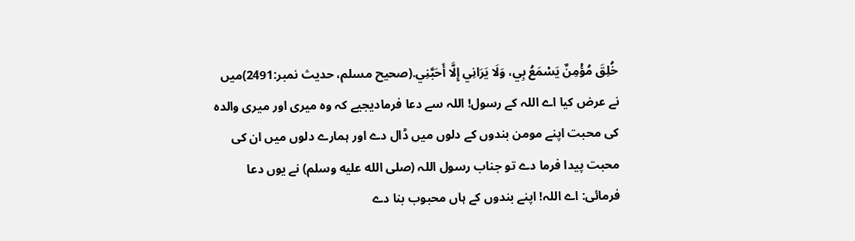خُلِقَ مُؤْمِنٌ يَسْمَعُ بِي، وَلَا يَرَانِي إِلَّا أَحَبَّنِي.(صحیح مسلم، حدیث نمبر:2491)میں نے عرض کیا اے اللہ کے رسول! اللہ سے دعا فرمادیجیے کہ وہ میری اور میری والدہ کی محبت اپنے مومن بندوں کے دلوں میں ڈال دے اور ہمارے دلوں میں ان کی محبت پیدا فرما دے تو جناب رسول اللہ (صلى الله عليه وسلم) نے یوں دعا فرمائی: اے اللہ! اپنے بندوں کے ہاں محبوب بنا دے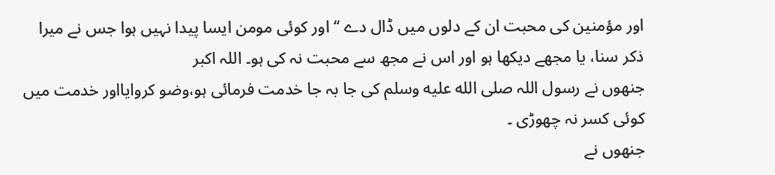اور مؤمنین کی محبت ان کے دلوں میں ڈال دے ‘‘ اور کوئی مومن ایسا پیدا نہیں ہوا جس نے میرا ذکر سنا، یا مجھے دیکھا ہو اور اس نے مجھ سے محبت نہ کی ہو۔ اللہ اکبر
جنھوں نے رسول اللہ صلى الله عليه وسلم کی جا بہ جا خدمت فرمائی ہو،وضو کروایااور خدمت میں کوئی کسر نہ چھوڑی ۔
جنھوں نے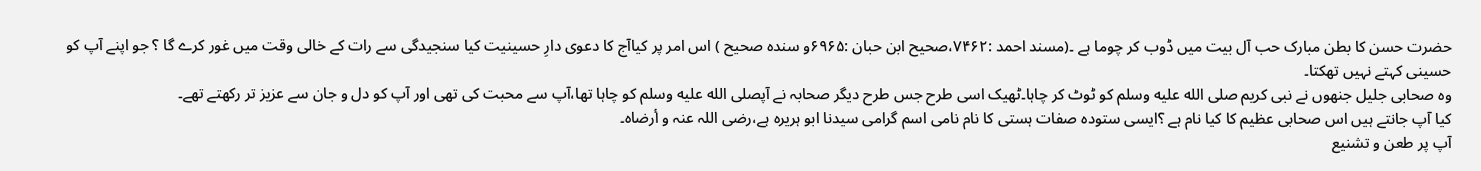حضرت حسن کا بطن مبارک حب آل بیت میں ڈوب کر چوما ہے ۔(مسند احمد :۷۴۶۲،صحیح ابن حبان :۶۹۶۵و سندہ صحیح ) اس امر پر کیاآج کا دعوی دارِ حسینیت کیا سنجیدگی سے رات کے خالی وقت میں غور کرے گا ؟ جو اپنے آپ کو حسینی کہتے نہیں تھکتا۔
وہ صحابی جلیل جنھوں نے نبی کریم صلى الله عليه وسلم کو ٹوٹ کر چاہا۔ٹھیک اسی طرح جس طرح دیگر صحابہ نے آپصلى الله عليه وسلم کو چاہا تھا،آپ سے محبت کی تھی اور آپ کو دل و جان سے عزیز تر رکھتے تھے۔
کیا آپ جانتے ہیں اس صحابی عظیم کا کیا نام ہے ؟ایسی ستودہ صفات ہستی کا نام نامی اسم گرامی سیدنا ابو ہریرہ ہے،رضی اللہ عنہ و أرضاہ۔
آپ پر طعن و تشنیع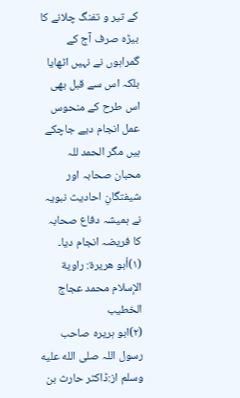کے تیر و تفنگ چلانے کا بیڑہ صرف آج کے گمراہوں نے نہیں اٹھایا بلکہ اس سے قبل بھی اس طرح کے منحوس عمل انجام دیے جاچکے ہیں مگر الحمد للہ محبان صحابہ اور شیفتگانِ احادیث نبویہ نے ہمیشہ دفاع صحابہ کا فریضہ انجام دیا۔
(۱)أبو هريرة: راوية الإسلام محمد عجاج الخطیب
(۲)ابو ہریرہ صاحب رسول اللہ صلى الله عليه وسلم از:ڈاکٹر حارث بن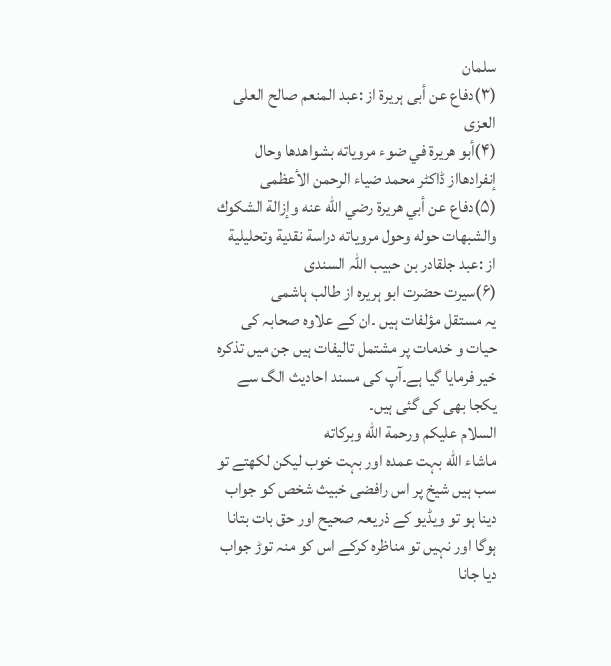سلمان
(۳)دفاع عن أبی ہریرۃ از :عبد المنعم صالح العلی العزی
(۴)أبو هريرة في ضوء مروياته بشواهدها وحال إنفرادهااز ڈاکٹر محمد ضیاء الرحمن الأعظمی
(۵)دفاع عن أبي هريرة رضي الله عنه وإزالة الشكوك والشبهات حوله وحول مروياته دراسة نقدية وتحليلية از :عبد جلقادر بن حبیب اللہ السندی
(۶)سیرت حضرت ابو ہریرہ از طالب ہاشمی
یہ مستقل مؤلفات ہیں ۔ان کے علاوہ صحابہ کی حیات و خدمات پر مشتمل تالیفات ہیں جن میں تذکرہ خیر فرمایا گیا ہے۔آپ کی مسند احادیث الگ سے یکجا بھی کی گئی ہیں۔
السلام علیکم ورحمة الله وبركاته
ماشاء الله بہت عمدہ اور بہت خوب لیکن لکھتے تو سب ہیں شیخ پر اس رافضی خبیث شخص کو جواب دینا ہو تو ویڈیو کے ذریعہ صحیح اور حق بات بتانا ہوگا اور نہیں تو مناظرہ کرکے اس کو منہ توڑ جواب دیا جانا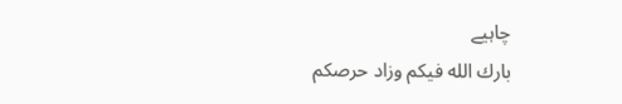چاہیے
بارك الله فيكم وزاد حرصكم